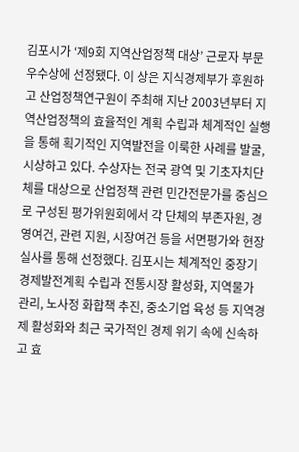김포시가 ‘제9회 지역산업정책 대상’ 근로자 부문 우수상에 선정됐다. 이 상은 지식경제부가 후원하고 산업정책연구원이 주최해 지난 2003년부터 지역산업정책의 효율적인 계획 수립과 체계적인 실행을 통해 획기적인 지역발전을 이룩한 사례를 발굴, 시상하고 있다. 수상자는 전국 광역 및 기초자치단체를 대상으로 산업정책 관련 민간전문가를 중심으로 구성된 평가위원회에서 각 단체의 부존자원, 경영여건, 관련 지원, 시장여건 등을 서면평가와 현장실사를 통해 선정했다. 김포시는 체계적인 중장기 경제발전계획 수립과 전통시장 활성화, 지역물가 관리, 노사정 화합책 추진, 중소기업 육성 등 지역경제 활성화와 최근 국가적인 경제 위기 속에 신속하고 효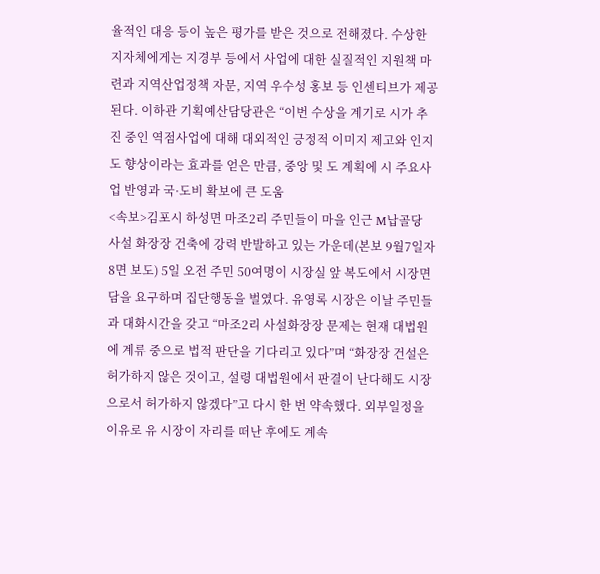율적인 대응 등이 높은 평가를 받은 것으로 전해졌다. 수상한 지자체에게는 지경부 등에서 사업에 대한 실질적인 지원책 마련과 지역산업정책 자문, 지역 우수성 홍보 등 인센티브가 제공된다. 이하관 기획예산담당관은 “이번 수상을 계기로 시가 추진 중인 역점사업에 대해 대외적인 긍정적 이미지 제고와 인지도 향상이라는 효과를 얻은 만큼, 중앙 및 도 계획에 시 주요사업 반영과 국·도비 확보에 큰 도움
<속보>김포시 하성면 마조2리 주민들이 마을 인근 M납골당 사설 화장장 건축에 강력 반발하고 있는 가운데(본보 9월7일자 8면 보도) 5일 오전 주민 50여명이 시장실 앞 복도에서 시장면담을 요구하며 집단행동을 벌였다. 유영록 시장은 이날 주민들과 대화시간을 갖고 “마조2리 사설화장장 문제는 현재 대법원에 계류 중으로 법적 판단을 기다리고 있다”며 “화장장 건설은 허가하지 않은 것이고, 설령 대법원에서 판결이 난다해도 시장으로서 허가하지 않겠다”고 다시 한 번 약속했다. 외부일정을 이유로 유 시장이 자리를 떠난 후에도 계속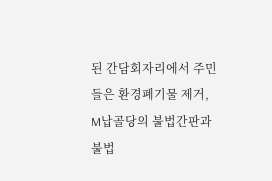된 간담회자리에서 주민들은 환경폐기물 제거, M납골당의 불법간판과 불법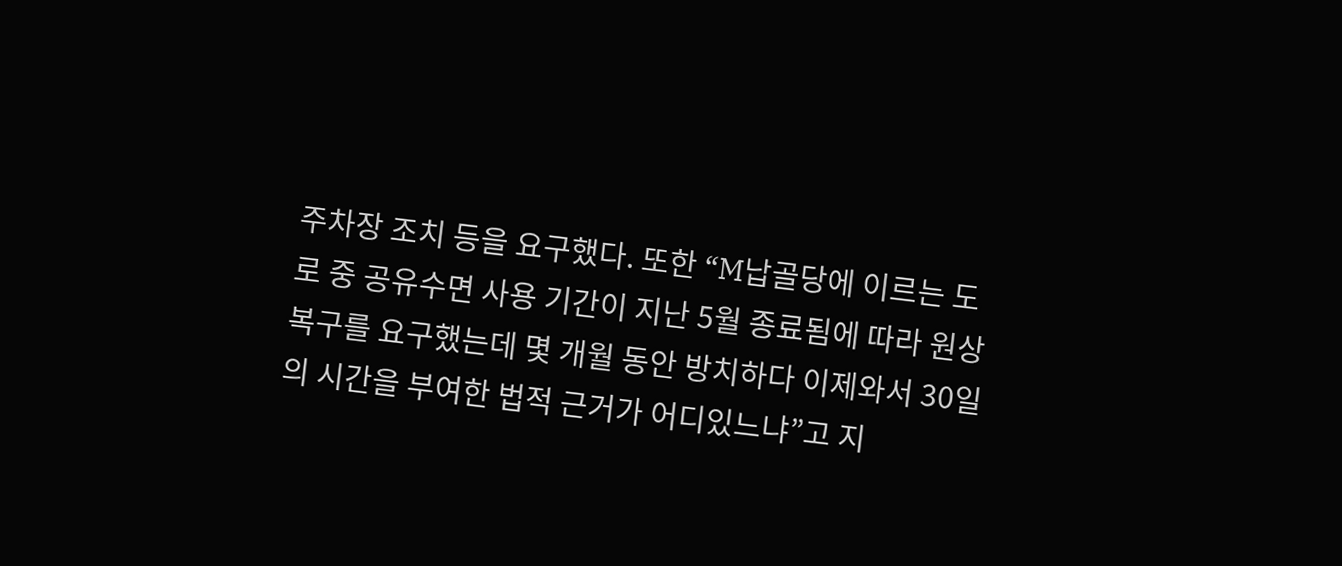주차장 조치 등을 요구했다. 또한 “M납골당에 이르는 도로 중 공유수면 사용 기간이 지난 5월 종료됨에 따라 원상복구를 요구했는데 몇 개월 동안 방치하다 이제와서 30일의 시간을 부여한 법적 근거가 어디있느냐”고 지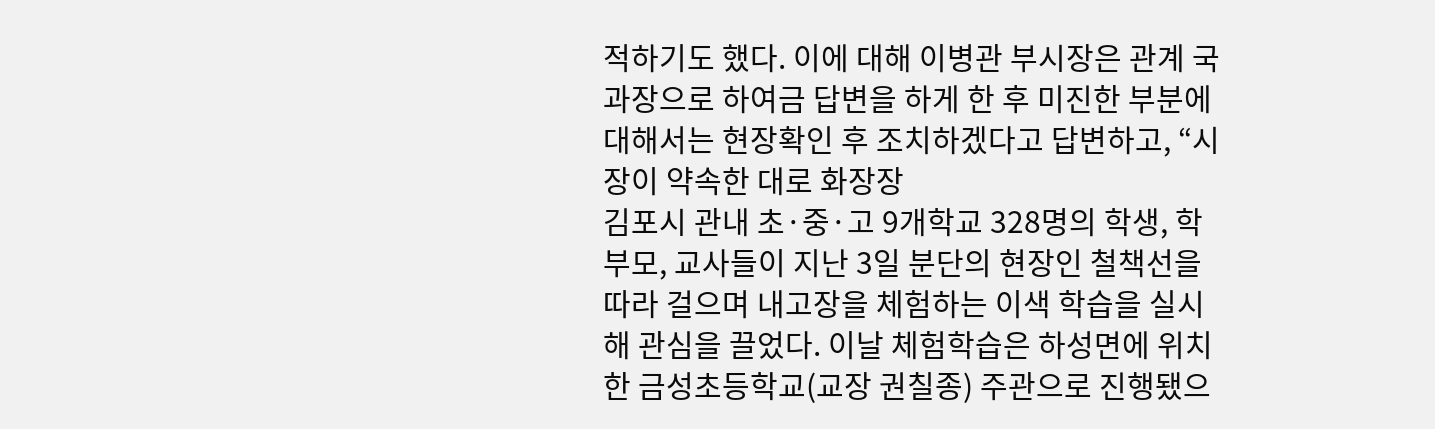적하기도 했다. 이에 대해 이병관 부시장은 관계 국과장으로 하여금 답변을 하게 한 후 미진한 부분에 대해서는 현장확인 후 조치하겠다고 답변하고, “시장이 약속한 대로 화장장
김포시 관내 초·중·고 9개학교 328명의 학생, 학부모, 교사들이 지난 3일 분단의 현장인 철책선을 따라 걸으며 내고장을 체험하는 이색 학습을 실시해 관심을 끌었다. 이날 체험학습은 하성면에 위치한 금성초등학교(교장 권칠종) 주관으로 진행됐으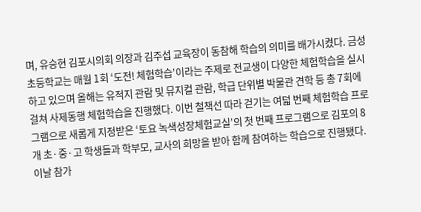며, 유승현 김포시의회 의장과 김주섭 교육장이 동참해 학습의 의미를 배가시켰다. 금성초등학교는 매월 1회 ‘도전! 체험학습’이라는 주제로 전교생이 다양한 체험학습을 실시하고 있으며 올해는 유적지 관람 및 뮤지컬 관람, 학급 단위별 박물관 견학 등 총 7회에 걸쳐 사제동행 체험학습을 진행했다. 이번 철책선 따라 걷기는 여덟 번째 체험학습 프로그램으로 새롭게 지정받은 ‘토요 녹색성장체험교실’의 첫 번째 프로그램으로 김포의 8개 초·중·고 학생들과 학부모, 교사의 희망을 받아 함께 참여하는 학습으로 진행됐다. 이날 참가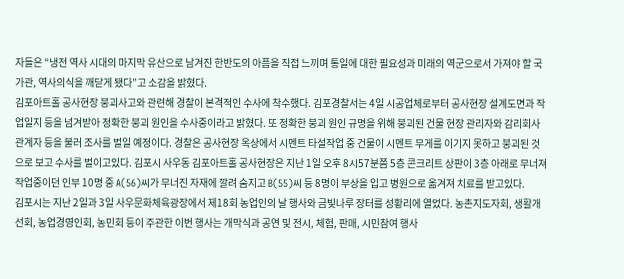자들은 “냉전 역사 시대의 마지막 유산으로 남겨진 한반도의 아픔을 직접 느끼며 통일에 대한 필요성과 미래의 역군으로서 가져야 할 국가관, 역사의식을 깨닫게 됐다”고 소감을 밝혔다.
김포아트홀 공사현장 붕괴사고와 관련해 경찰이 본격적인 수사에 착수했다. 김포경찰서는 4일 시공업체로부터 공사현장 설계도면과 작업일지 등을 넘겨받아 정확한 붕괴 원인을 수사중이라고 밝혔다. 또 정확한 붕괴 원인 규명을 위해 붕괴된 건물 현장 관리자와 감리회사 관계자 등을 불러 조사를 벌일 예정이다. 경찰은 공사현장 옥상에서 시멘트 타설작업 중 건물이 시멘트 무게를 이기지 못하고 붕괴된 것으로 보고 수사를 벌이고있다. 김포시 사우동 김포아트홀 공사현장은 지난 1일 오후 8시57분쯤 5층 콘크리트 상판이 3층 아래로 무너져 작업중이던 인부 10명 중 A(56)씨가 무너진 자재에 깔려 숨지고 B(55)씨 등 8명이 부상을 입고 병원으로 옮겨져 치료를 받고있다.
김포시는 지난 2일과 3일 사우문화체육광장에서 제18회 농업인의 날 행사와 금빛나루 장터를 성황리에 열었다. 농촌지도자회, 생활개선회, 농업경영인회, 농민회 등이 주관한 이번 행사는 개막식과 공연 및 전시, 체험, 판매, 시민참여 행사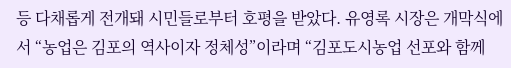등 다채롭게 전개돼 시민들로부터 호평을 받았다. 유영록 시장은 개막식에서 “농업은 김포의 역사이자 정체성”이라며 “김포도시농업 선포와 함께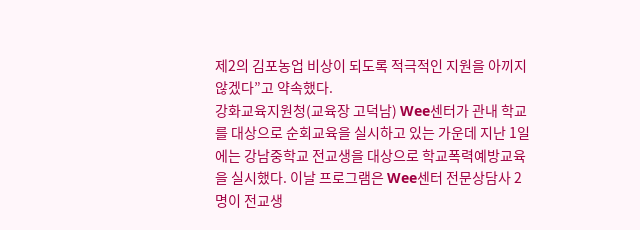제2의 김포농업 비상이 되도록 적극적인 지원을 아끼지 않겠다”고 약속했다.
강화교육지원청(교육장 고덕남) Wee센터가 관내 학교를 대상으로 순회교육을 실시하고 있는 가운데 지난 1일에는 강남중학교 전교생을 대상으로 학교폭력예방교육을 실시했다. 이날 프로그램은 Wee센터 전문상담사 2명이 전교생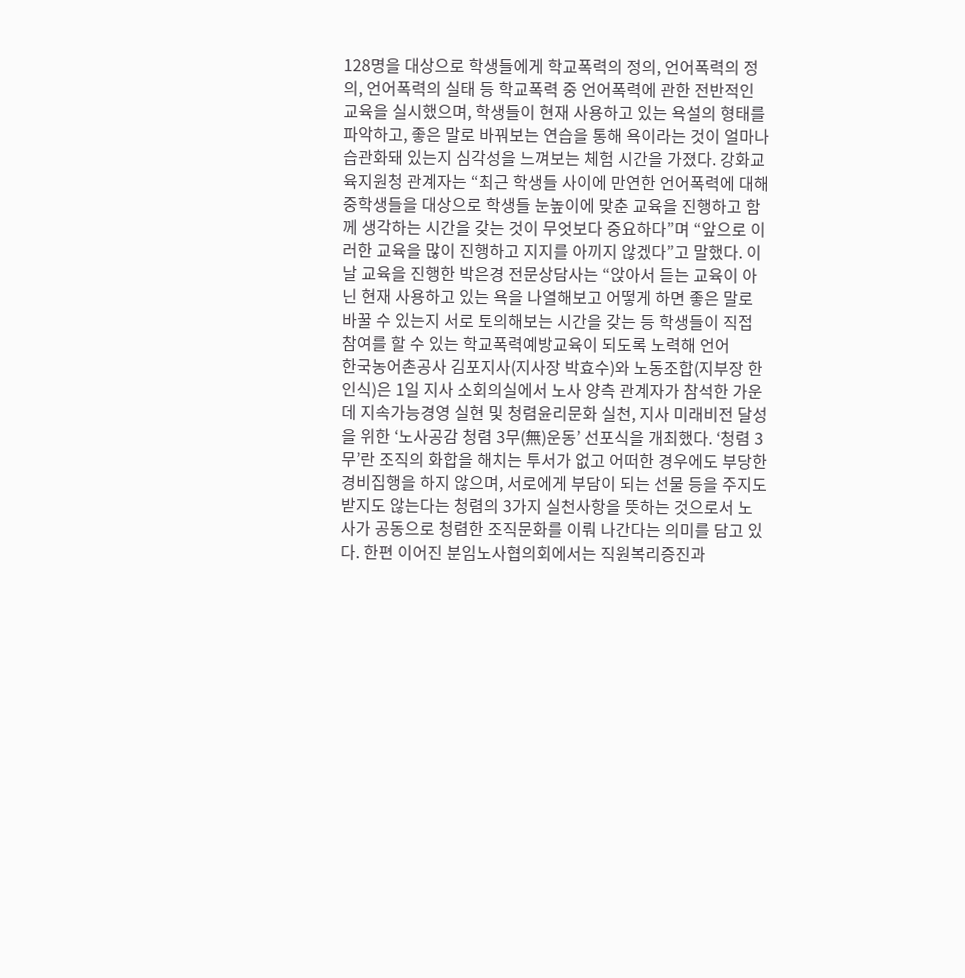128명을 대상으로 학생들에게 학교폭력의 정의, 언어폭력의 정의, 언어폭력의 실태 등 학교폭력 중 언어폭력에 관한 전반적인 교육을 실시했으며, 학생들이 현재 사용하고 있는 욕설의 형태를 파악하고, 좋은 말로 바꿔보는 연습을 통해 욕이라는 것이 얼마나 습관화돼 있는지 심각성을 느껴보는 체험 시간을 가졌다. 강화교육지원청 관계자는 “최근 학생들 사이에 만연한 언어폭력에 대해 중학생들을 대상으로 학생들 눈높이에 맞춘 교육을 진행하고 함께 생각하는 시간을 갖는 것이 무엇보다 중요하다”며 “앞으로 이러한 교육을 많이 진행하고 지지를 아끼지 않겠다”고 말했다. 이날 교육을 진행한 박은경 전문상담사는 “앉아서 듣는 교육이 아닌 현재 사용하고 있는 욕을 나열해보고 어떻게 하면 좋은 말로 바꿀 수 있는지 서로 토의해보는 시간을 갖는 등 학생들이 직접 참여를 할 수 있는 학교폭력예방교육이 되도록 노력해 언어
한국농어촌공사 김포지사(지사장 박효수)와 노동조합(지부장 한인식)은 1일 지사 소회의실에서 노사 양측 관계자가 참석한 가운데 지속가능경영 실현 및 청렴윤리문화 실천, 지사 미래비전 달성을 위한 ‘노사공감 청렴 3무(無)운동’ 선포식을 개최했다. ‘청렴 3무’란 조직의 화합을 해치는 투서가 없고 어떠한 경우에도 부당한 경비집행을 하지 않으며, 서로에게 부담이 되는 선물 등을 주지도 받지도 않는다는 청렴의 3가지 실천사항을 뜻하는 것으로서 노사가 공동으로 청렴한 조직문화를 이뤄 나간다는 의미를 담고 있다. 한편 이어진 분임노사협의회에서는 직원복리증진과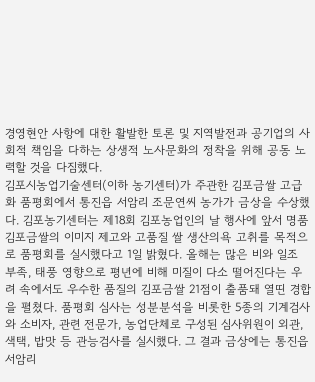경영현안 사항에 대한 활발한 토론 및 지역발전과 공기업의 사회적 책임을 다하는 상생적 노사문화의 정착을 위해 공동 노력할 것을 다짐했다.
김포시농업기술센터(이하 농기센터)가 주관한 김포금쌀 고급화 품평회에서 통진읍 서암리 조문연씨 농가가 금상을 수상했다. 김포농기센터는 제18회 김포농업인의 날 행사에 앞서 명품 김포금쌀의 이미지 제고와 고품질 쌀 생산의욕 고취를 목적으로 품평회를 실시했다고 1일 밝혔다. 올해는 많은 비와 일조 부족, 태풍 영향으로 평년에 비해 미질이 다소 떨어진다는 우려 속에서도 우수한 품질의 김포금쌀 21점이 출품돼 열띤 경합을 펼쳤다. 품평회 심사는 성분분석을 비롯한 5종의 기계검사와 소비자, 관련 전문가, 농업단체로 구성된 심사위원이 외관, 색택, 밥맛 등 관능검사를 실시했다. 그 결과 금상에는 통진읍 서암리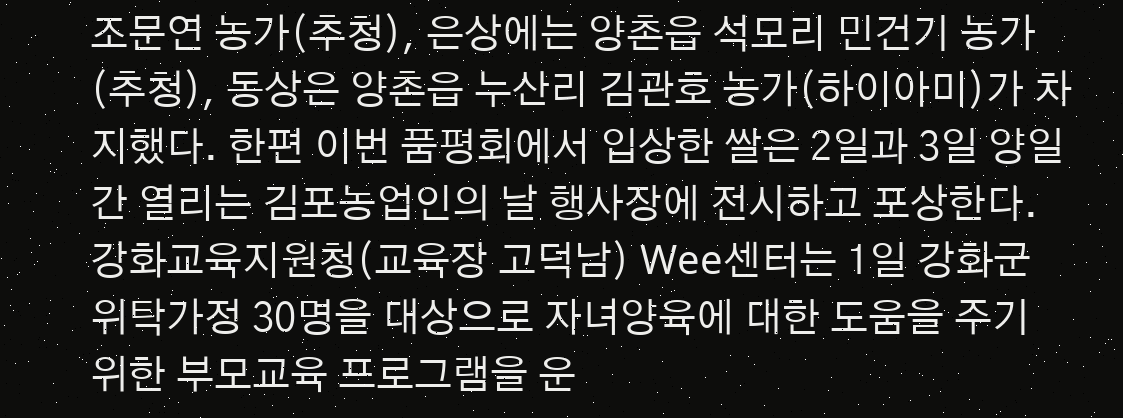조문연 농가(추청), 은상에는 양촌읍 석모리 민건기 농가(추청), 동상은 양촌읍 누산리 김관호 농가(하이아미)가 차지했다. 한편 이번 품평회에서 입상한 쌀은 2일과 3일 양일간 열리는 김포농업인의 날 행사장에 전시하고 포상한다.
강화교육지원청(교육장 고덕남) Wee센터는 1일 강화군 위탁가정 30명을 대상으로 자녀양육에 대한 도움을 주기 위한 부모교육 프로그램을 운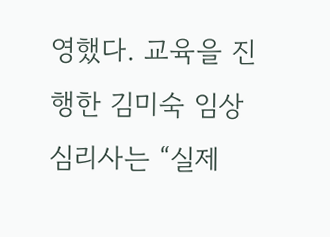영했다. 교육을 진행한 김미숙 임상심리사는 “실제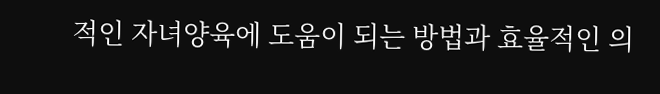적인 자녀양육에 도움이 되는 방법과 효율적인 의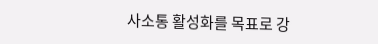사소통 활성화를 목표로 강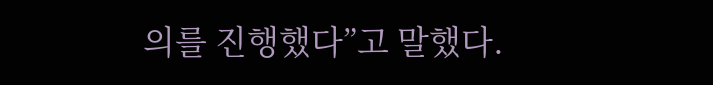의를 진행했다”고 말했다.